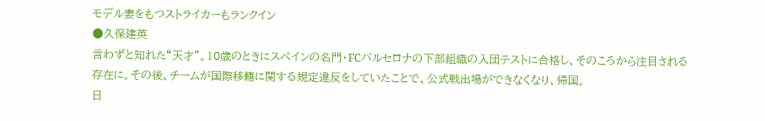モデル妻をもつストライカーもランクイン
●久保建英
言わずと知れた“天才”。10歳のときにスペインの名門・FCバルセロナの下部組織の入団テストに合格し、そのころから注目される存在に。その後、チームが国際移籍に関する規定違反をしていたことで、公式戦出場ができなくなり、帰国。
日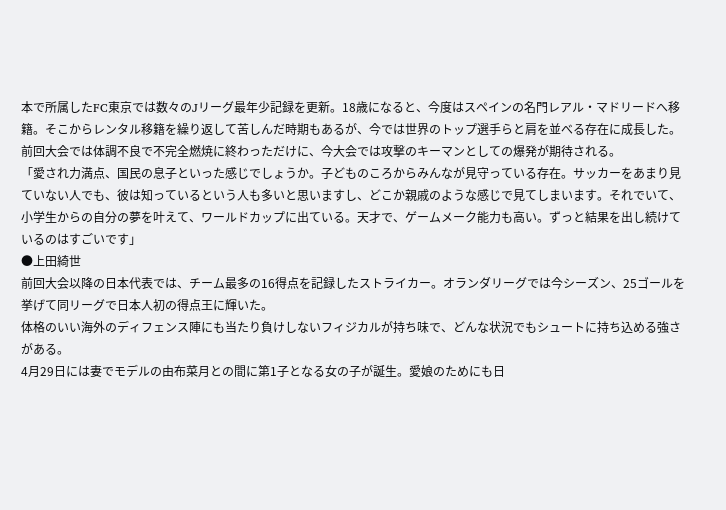本で所属したFC東京では数々のJリーグ最年少記録を更新。18歳になると、今度はスペインの名門レアル・マドリードへ移籍。そこからレンタル移籍を繰り返して苦しんだ時期もあるが、今では世界のトップ選手らと肩を並べる存在に成長した。
前回大会では体調不良で不完全燃焼に終わっただけに、今大会では攻撃のキーマンとしての爆発が期待される。
「愛され力満点、国民の息子といった感じでしょうか。子どものころからみんなが見守っている存在。サッカーをあまり見ていない人でも、彼は知っているという人も多いと思いますし、どこか親戚のような感じで見てしまいます。それでいて、小学生からの自分の夢を叶えて、ワールドカップに出ている。天才で、ゲームメーク能力も高い。ずっと結果を出し続けているのはすごいです」
●上田綺世
前回大会以降の日本代表では、チーム最多の16得点を記録したストライカー。オランダリーグでは今シーズン、25ゴールを挙げて同リーグで日本人初の得点王に輝いた。
体格のいい海外のディフェンス陣にも当たり負けしないフィジカルが持ち味で、どんな状況でもシュートに持ち込める強さがある。
4月29日には妻でモデルの由布菜月との間に第1子となる女の子が誕生。愛娘のためにも日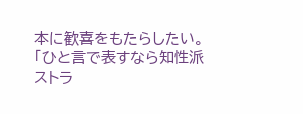本に歓喜をもたらしたい。
「ひと言で表すなら知性派ストラ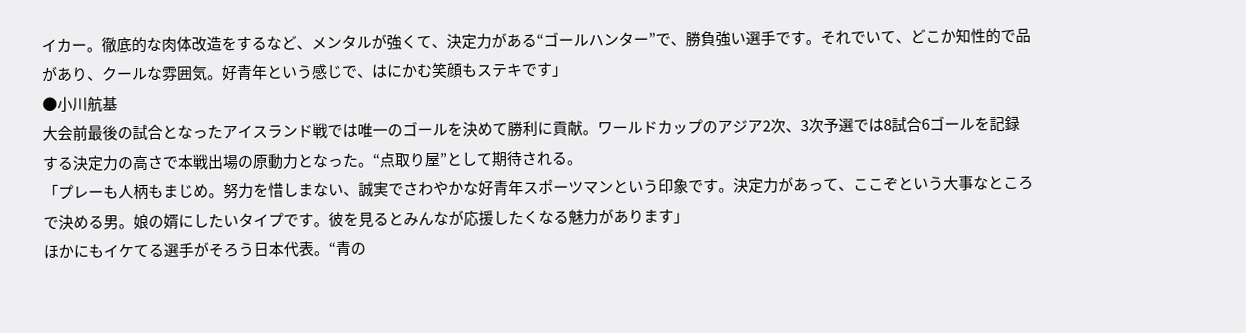イカー。徹底的な肉体改造をするなど、メンタルが強くて、決定力がある“ゴールハンター”で、勝負強い選手です。それでいて、どこか知性的で品があり、クールな雰囲気。好青年という感じで、はにかむ笑顔もステキです」
●小川航基
大会前最後の試合となったアイスランド戦では唯一のゴールを決めて勝利に貢献。ワールドカップのアジア2次、3次予選では8試合6ゴールを記録する決定力の高さで本戦出場の原動力となった。“点取り屋”として期待される。
「プレーも人柄もまじめ。努力を惜しまない、誠実でさわやかな好青年スポーツマンという印象です。決定力があって、ここぞという大事なところで決める男。娘の婿にしたいタイプです。彼を見るとみんなが応援したくなる魅力があります」
ほかにもイケてる選手がそろう日本代表。“青の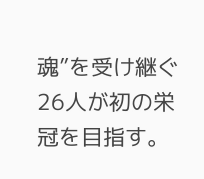魂”を受け継ぐ26人が初の栄冠を目指す。